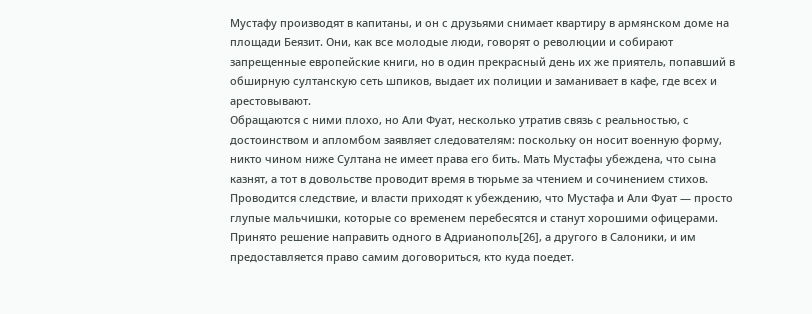Мустафу производят в капитаны, и он с друзьями снимает квартиру в армянском доме на площади Беязит. Они, как все молодые люди, говорят о революции и собирают запрещенные европейские книги, но в один прекрасный день их же приятель, попавший в обширную султанскую сеть шпиков, выдает их полиции и заманивает в кафе, где всех и арестовывают.
Обращаются с ними плохо, но Али Фуат, несколько утратив связь с реальностью, с достоинством и апломбом заявляет следователям: поскольку он носит военную форму, никто чином ниже Султана не имеет права его бить. Мать Мустафы убеждена, что сына казнят, а тот в довольстве проводит время в тюрьме за чтением и сочинением стихов.
Проводится следствие, и власти приходят к убеждению, что Мустафа и Али Фуат — просто глупые мальчишки, которые со временем перебесятся и станут хорошими офицерами. Принято решение направить одного в Адрианополь[26], а другого в Салоники, и им предоставляется право самим договориться, кто куда поедет.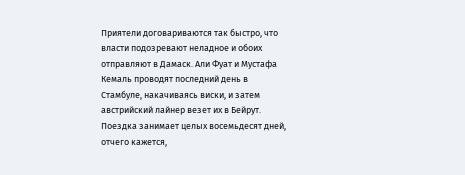Приятели договариваются так быстро, что власти подозревают неладное и обоих отправляют в Дамаск. Али Фуат и Мустафа Кемаль проводят последний день в Стамбуле, накачиваясь виски, и затем австрийский лайнер везет их в Бейрут. Поездка занимает целых восемьдесят дней, отчего кажется,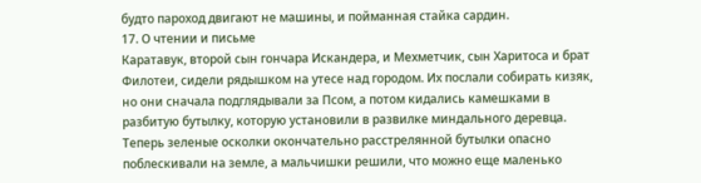будто пароход двигают не машины, и пойманная стайка сардин.
17. О чтении и письме
Каратавук, второй сын гончара Искандера, и Мехметчик, сын Харитоса и брат Филотеи, сидели рядышком на утесе над городом. Их послали собирать кизяк, но они сначала подглядывали за Псом, а потом кидались камешками в разбитую бутылку, которую установили в развилке миндального деревца. Теперь зеленые осколки окончательно расстрелянной бутылки опасно поблескивали на земле, а мальчишки решили, что можно еще маленько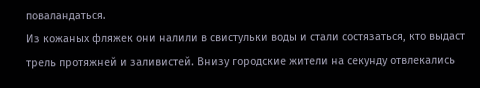поваландаться.
Из кожаных фляжек они налили в свистульки воды и стали состязаться, кто выдаст трель протяжней и заливистей. Внизу городские жители на секунду отвлекались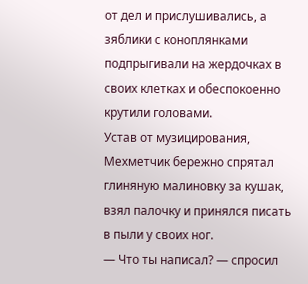от дел и прислушивались, а зяблики с коноплянками подпрыгивали на жердочках в своих клетках и обеспокоенно крутили головами.
Устав от музицирования, Мехметчик бережно спрятал глиняную малиновку за кушак, взял палочку и принялся писать в пыли у своих ног.
— Что ты написал? — спросил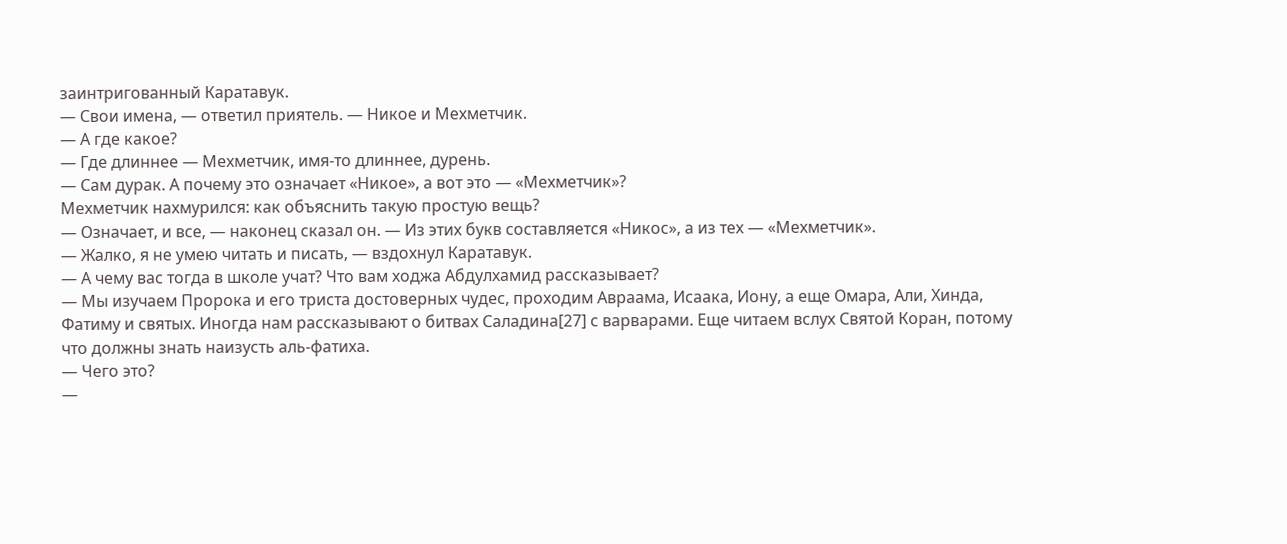заинтригованный Каратавук.
— Свои имена, — ответил приятель. — Никое и Мехметчик.
— А где какое?
— Где длиннее — Мехметчик, имя-то длиннее, дурень.
— Сам дурак. А почему это означает «Никое», а вот это — «Мехметчик»?
Мехметчик нахмурился: как объяснить такую простую вещь?
— Означает, и все, — наконец сказал он. — Из этих букв составляется «Никос», а из тех — «Мехметчик».
— Жалко, я не умею читать и писать, — вздохнул Каратавук.
— А чему вас тогда в школе учат? Что вам ходжа Абдулхамид рассказывает?
— Мы изучаем Пророка и его триста достоверных чудес, проходим Авраама, Исаака, Иону, а еще Омара, Али, Хинда, Фатиму и святых. Иногда нам рассказывают о битвах Саладина[27] с варварами. Еще читаем вслух Святой Коран, потому что должны знать наизусть аль-фатиха.
— Чего это?
—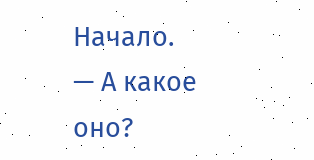Начало.
— А какое оно?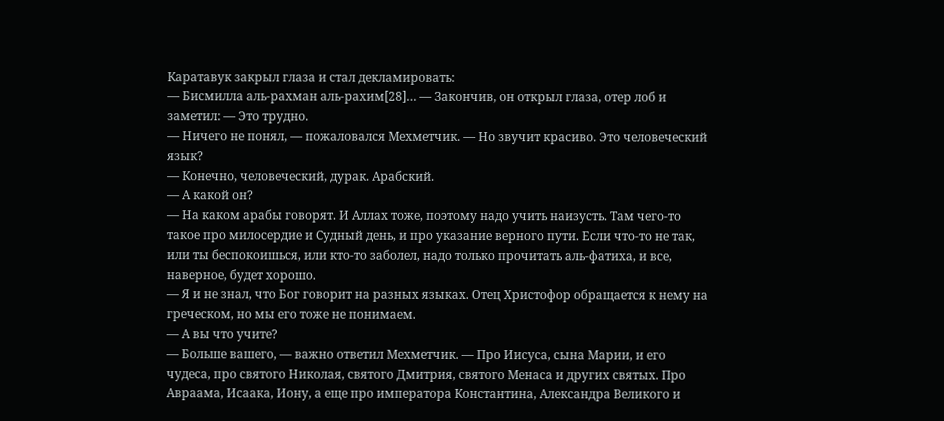Каратавук закрыл глаза и стал декламировать:
— Бисмилла аль-рахман аль-рахим[28]… — Закончив, он открыл глаза, отер лоб и заметил: — Это трудно.
— Ничего не понял, — пожаловался Мехметчик. — Но звучит красиво. Это человеческий язык?
— Конечно, человеческий, дурак. Арабский.
— А какой он?
— На каком арабы говорят. И Аллах тоже, поэтому надо учить наизусть. Там чего-то такое про милосердие и Судный день, и про указание верного пути. Если что-то не так, или ты беспокоишься, или кто-то заболел, надо только прочитать аль-фатиха, и все, наверное, будет хорошо.
— Я и не знал, что Бог говорит на разных языках. Отец Христофор обращается к нему на греческом, но мы его тоже не понимаем.
— А вы что учите?
— Больше вашего, — важно ответил Мехметчик. — Про Иисуса, сына Марии, и его чудеса, про святого Николая, святого Дмитрия, святого Менаса и других святых. Про Авраама, Исаака, Иону, а еще про императора Константина, Александра Великого и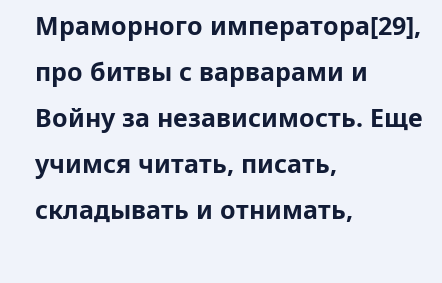Мраморного императора[29], про битвы с варварами и Войну за независимость. Еще учимся читать, писать, складывать и отнимать,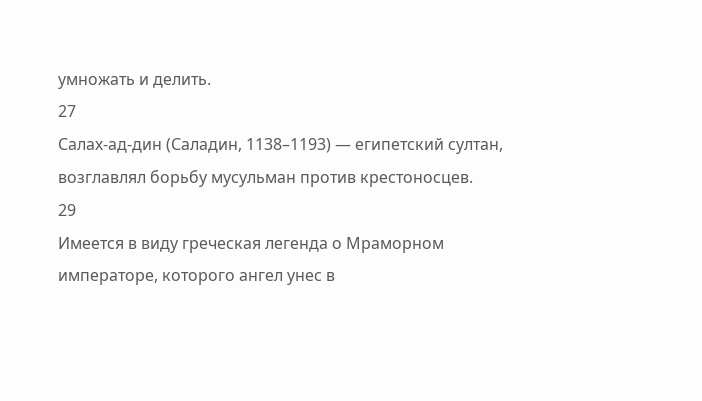умножать и делить.
27
Салах-ад-дин (Саладин, 1138–1193) — египетский султан, возглавлял борьбу мусульман против крестоносцев.
29
Имеется в виду греческая легенда о Мраморном императоре, которого ангел унес в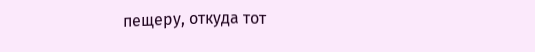пещеру, откуда тот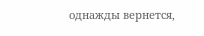однажды вернется,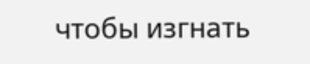чтобы изгнать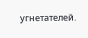угнетателей.